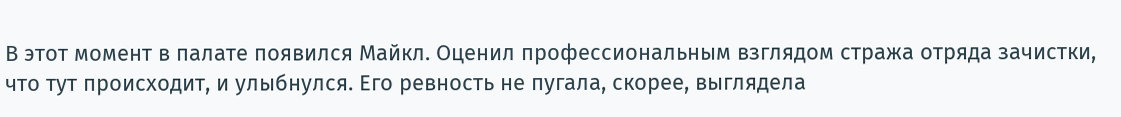В этот момент в палате появился Майкл. Оценил профессиональным взглядом стража отряда зачистки, что тут происходит, и улыбнулся. Его ревность не пугала, скорее, выглядела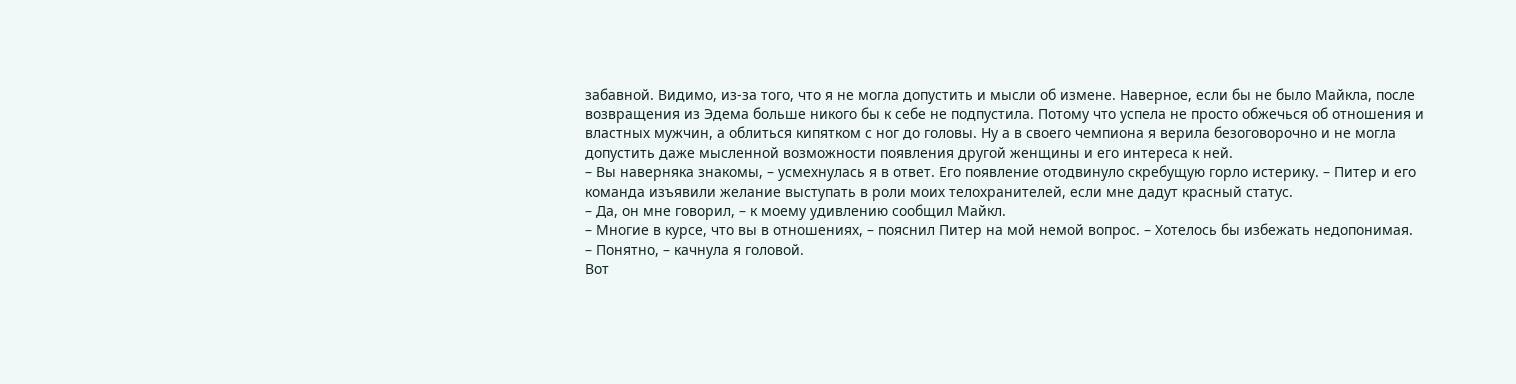забавной. Видимо, из-за того, что я не могла допустить и мысли об измене. Наверное, если бы не было Майкла, после возвращения из Эдема больше никого бы к себе не подпустила. Потому что успела не просто обжечься об отношения и властных мужчин, а облиться кипятком с ног до головы. Ну а в своего чемпиона я верила безоговорочно и не могла допустить даже мысленной возможности появления другой женщины и его интереса к ней.
– Вы наверняка знакомы, – усмехнулась я в ответ. Его появление отодвинуло скребущую горло истерику. – Питер и его команда изъявили желание выступать в роли моих телохранителей, если мне дадут красный статус.
– Да, он мне говорил, – к моему удивлению сообщил Майкл.
– Многие в курсе, что вы в отношениях, – пояснил Питер на мой немой вопрос. – Хотелось бы избежать недопонимая.
– Понятно, – качнула я головой.
Вот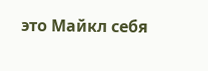это Майкл себя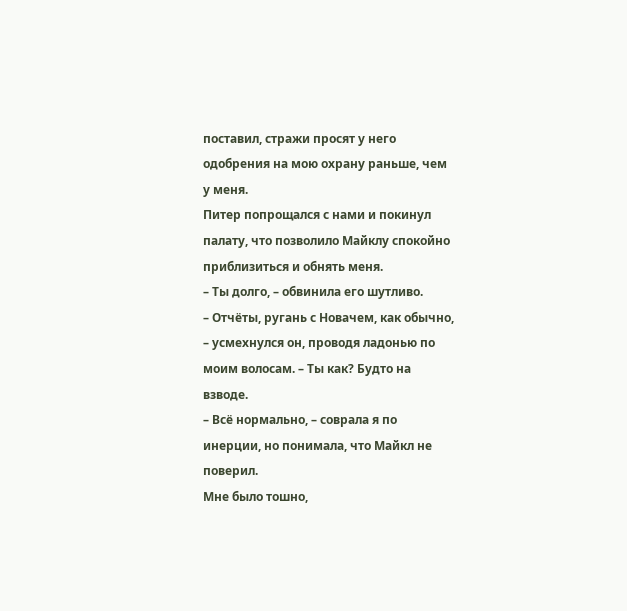поставил, стражи просят у него одобрения на мою охрану раньше, чем у меня.
Питер попрощался с нами и покинул палату, что позволило Майклу спокойно приблизиться и обнять меня.
– Ты долго, – обвинила его шутливо.
– Отчёты, ругань с Новачем, как обычно, – усмехнулся он, проводя ладонью по моим волосам. – Ты как? Будто на взводе.
– Всё нормально, – соврала я по инерции, но понимала, что Майкл не поверил.
Мне было тошно,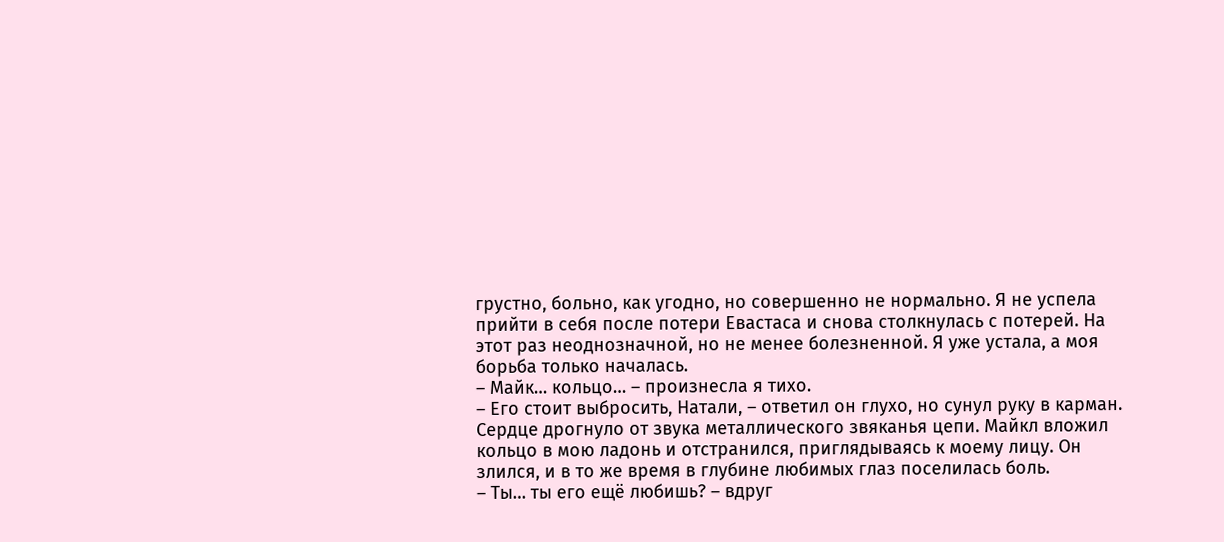грустно, больно, как угодно, но совершенно не нормально. Я не успела прийти в себя после потери Евастаса и снова столкнулась с потерей. На этот раз неоднозначной, но не менее болезненной. Я уже устала, а моя борьба только началась.
– Майк… кольцо… – произнесла я тихо.
– Его стоит выбросить, Натали, – ответил он глухо, но сунул руку в карман.
Сердце дрогнуло от звука металлического звяканья цепи. Майкл вложил кольцо в мою ладонь и отстранился, приглядываясь к моему лицу. Он злился, и в то же время в глубине любимых глаз поселилась боль.
– Ты… ты его ещё любишь? – вдруг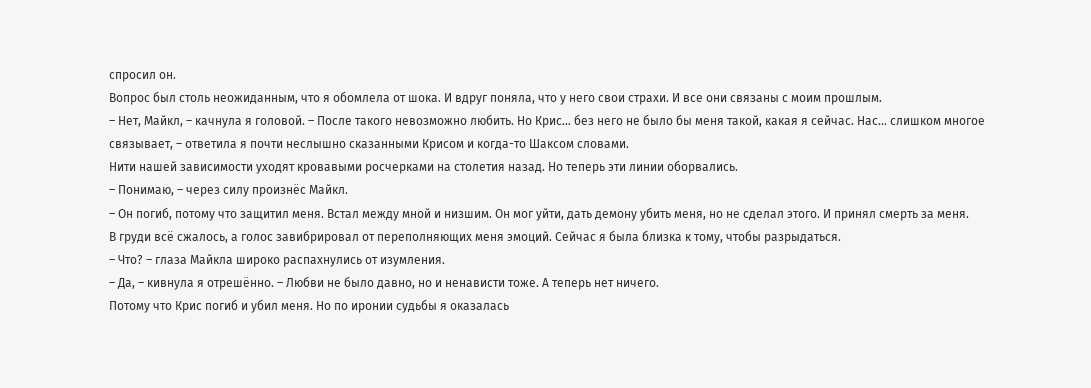спросил он.
Вопрос был столь неожиданным, что я обомлела от шока. И вдруг поняла, что у него свои страхи. И все они связаны с моим прошлым.
– Нет, Майкл, – качнула я головой. – После такого невозможно любить. Но Крис… без него не было бы меня такой, какая я сейчас. Нас… слишком многое связывает, – ответила я почти неслышно сказанными Крисом и когда-то Шаксом словами.
Нити нашей зависимости уходят кровавыми росчерками на столетия назад. Но теперь эти линии оборвались.
– Понимаю, – через силу произнёс Майкл.
– Он погиб, потому что защитил меня. Встал между мной и низшим. Он мог уйти, дать демону убить меня, но не сделал этого. И принял смерть за меня.
В груди всё сжалось, а голос завибрировал от переполняющих меня эмоций. Сейчас я была близка к тому, чтобы разрыдаться.
– Что? – глаза Майкла широко распахнулись от изумления.
– Да, – кивнула я отрешённо. – Любви не было давно, но и ненависти тоже. А теперь нет ничего.
Потому что Крис погиб и убил меня. Но по иронии судьбы я оказалась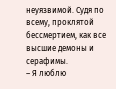неуязвимой. Судя по всему, проклятой бессмертием, как все высшие демоны и серафимы.
– Я люблю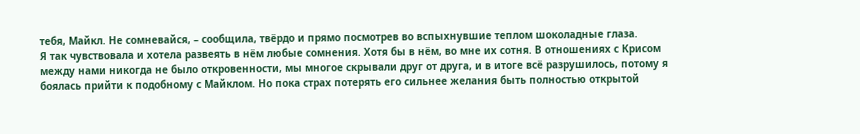тебя, Майкл. Не сомневайся, – сообщила, твёрдо и прямо посмотрев во вспыхнувшие теплом шоколадные глаза.
Я так чувствовала и хотела развеять в нём любые сомнения. Хотя бы в нём, во мне их сотня. В отношениях с Крисом между нами никогда не было откровенности, мы многое скрывали друг от друга, и в итоге всё разрушилось, потому я боялась прийти к подобному с Майклом. Но пока страх потерять его сильнее желания быть полностью открытой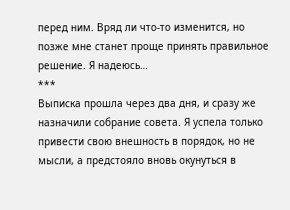перед ним. Вряд ли что-то изменится, но позже мне станет проще принять правильное решение. Я надеюсь…
***
Выписка прошла через два дня, и сразу же назначили собрание совета. Я успела только привести свою внешность в порядок, но не мысли, а предстояло вновь окунуться в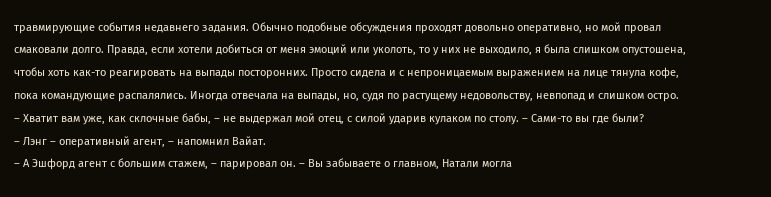травмирующие события недавнего задания. Обычно подобные обсуждения проходят довольно оперативно, но мой провал смаковали долго. Правда, если хотели добиться от меня эмоций или уколоть, то у них не выходило, я была слишком опустошена, чтобы хоть как-то реагировать на выпады посторонних. Просто сидела и с непроницаемым выражением на лице тянула кофе, пока командующие распалялись. Иногда отвечала на выпады, но, судя по растущему недовольству, невпопад и слишком остро.
– Хватит вам уже, как склочные бабы, – не выдержал мой отец, с силой ударив кулаком по столу. – Сами-то вы где были?
– Лэнг – оперативный агент, – напомнил Вайат.
– А Эшфорд агент с большим стажем, – парировал он. – Вы забываете о главном, Натали могла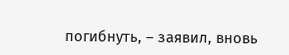погибнуть, – заявил, вновь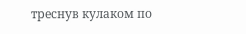треснув кулаком по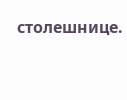столешнице.